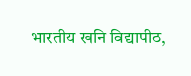भारतीय खनि विद्यापीठ,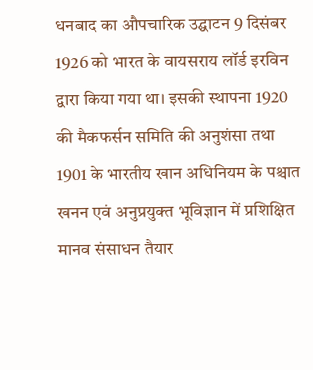धनबाद का औपचारिक उद्घाटन 9 दिसंबर 1926 को भारत के वायसराय लॉर्ड इरविन द्वारा किया गया था। इसकी स्थापना 1920 की मैकफर्सन समिति की अनुशंसा तथा 1901 के भारतीय खान अधिनियम के पश्चात खनन एवं अनुप्रयुक्त भूविज्ञान में प्रशिक्षित मानव संसाधन तैयार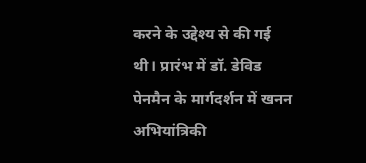करने के उद्देश्य से की गई थी। प्रारंभ में डॉ. डेविड पेनमैन के मार्गदर्शन में खनन अभियांत्रिकी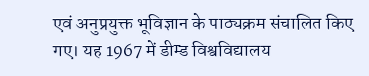एवं अनुप्रयुक्त भूविज्ञान के पाठ्यक्रम संचालित किए गए। यह 1967 में डीम्ड विश्वविद्यालय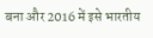बना और 2016 में इसे भारतीय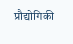प्रौद्योगिकी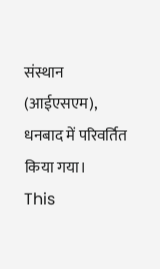संस्थान (आईएसएम), धनबाद में परिवर्तित किया गया।
This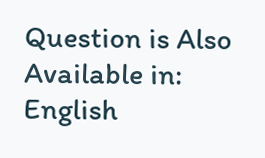Question is Also Available in:
English